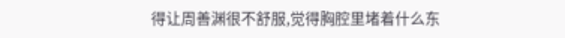得让周善渊很不舒服,觉得胸腔里堵着什么东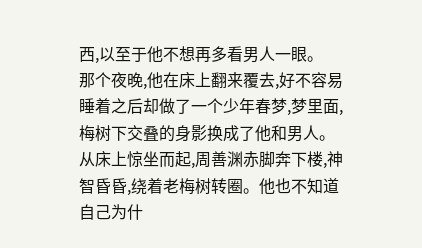西,以至于他不想再多看男人一眼。
那个夜晚,他在床上翻来覆去,好不容易睡着之后却做了一个少年春梦,梦里面,梅树下交叠的身影换成了他和男人。从床上惊坐而起,周善渊赤脚奔下楼,神智昏昏,绕着老梅树转圈。他也不知道自己为什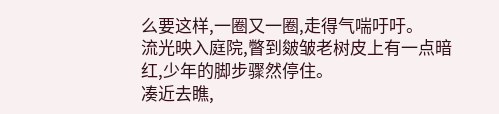么要这样,一圈又一圈,走得气喘吁吁。
流光映入庭院,瞥到皴皱老树皮上有一点暗红,少年的脚步骤然停住。
凑近去瞧,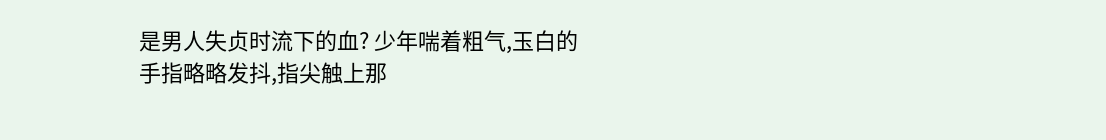是男人失贞时流下的血? 少年喘着粗气,玉白的手指略略发抖,指尖触上那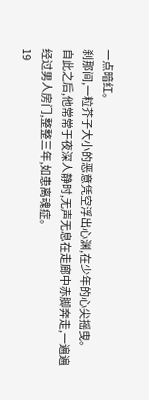一点暗红。
刹那间,一粒芥子大小的恶意凭空浮出心渊,在少年的心尖摇曳。
自此之后,他常常于夜深人静时,无声无息在走廊中赤脚奔走,一遍遍经过男人房门,整整三年,如患离魂症。
19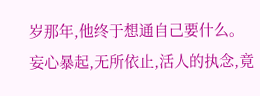岁那年,他终于想通自己要什么。
妄心暴起,无所依止,活人的执念,竟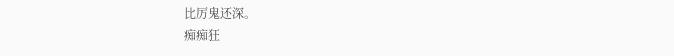比厉鬼还深。
痴痴狂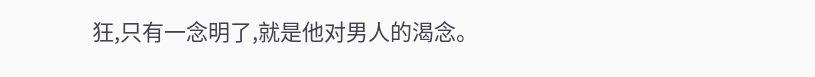狂,只有一念明了,就是他对男人的渴念。